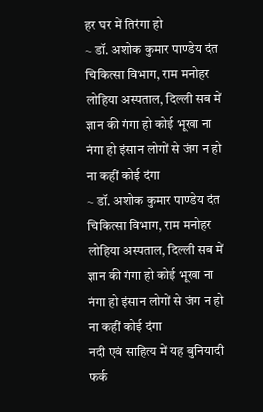हर घर में तिरंगा हो
~ डॉ. अशोक कुमार पाण्डेय दंत चिकित्सा विभाग, राम मनोहर लोहिया अस्पताल, दिल्ली सब में ज्ञान की गंगा हो कोई भूखा ना नंगा हो इंसान लोगों से जंग न हो ना कहीं कोई दंगा
~ डॉ. अशोक कुमार पाण्डेय दंत चिकित्सा विभाग, राम मनोहर लोहिया अस्पताल, दिल्ली सब में ज्ञान की गंगा हो कोई भूखा ना नंगा हो इंसान लोगों से जंग न हो ना कहीं कोई दंगा
नदी एवं साहित्य में यह बुनियादी फर्क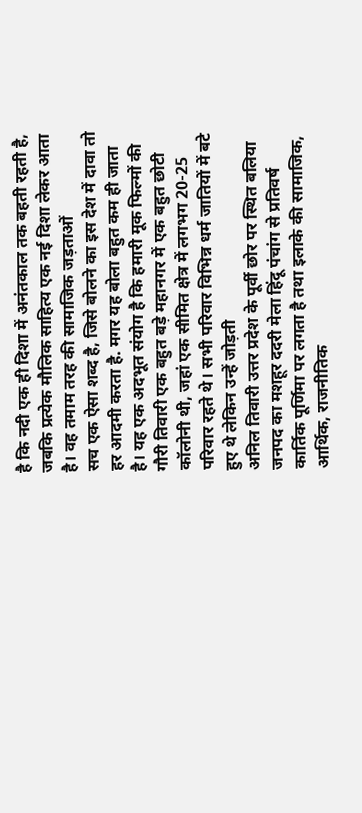है कि नदी एक ही दिशा में अनंतकाल तक बहती रहती है, जबकि प्रत्येक मौलिक साहित्य एक नई दिशा लेकर आता है। वह तमाम तरह की सामाजिक जड़ताओं
सच एक ऐसा शब्द है, जिसे बोलने का इस देश में दावा तो हर आदमी करता है. मगर यह बोला बहुत कम ही जाता है। यह एक अदभूत संयोग है कि हमारी मूक फिल्मों की
गौरी तिवारी एक बहुत बड़े महानगर में एक बहुत छोटी कॉलोनी थी, जहां एक सीमित क्षेत्र में लगभग 20-25 परिवार रहते थे। सभी परिवार विभिन्न धर्म जातियों में बटे हुए थे लेकिन उन्हें जोड़ती
अनिल तिवारी उत्तर प्रदेश के पूर्वी छोर पर स्थित बलिया जनपद का मशहूर ददरी मेला हिंदू पंचांग से प्रतिवर्ष कार्तिक पूर्णिमा पर लगता है तथा इलाके की सामाजिक, आर्थिक, राजनीतिक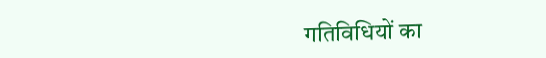गतिविधियों का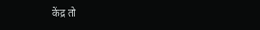केंद्र तो